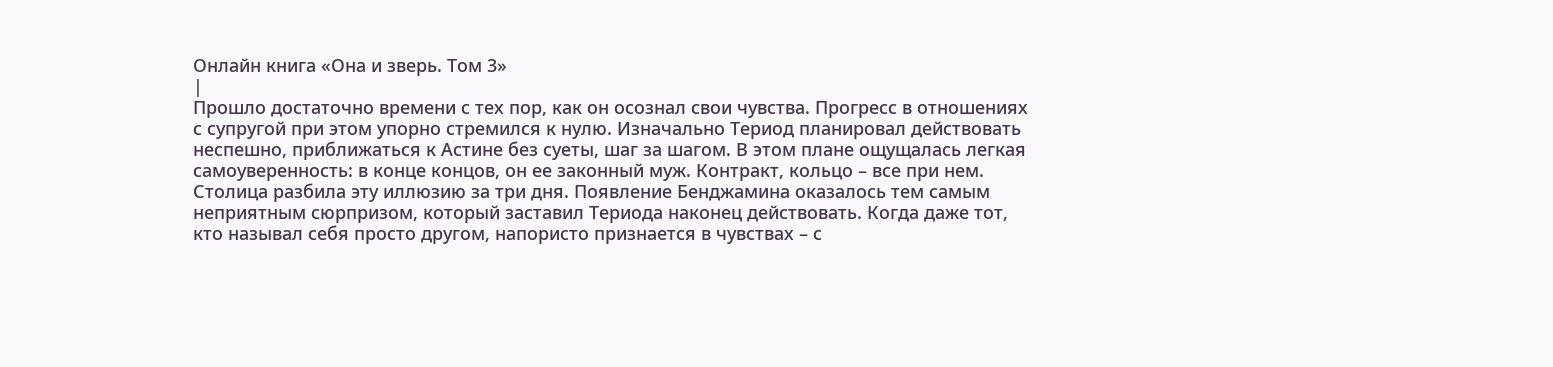Онлайн книга «Она и зверь. Том 3»
|
Прошло достаточно времени с тех пор, как он осознал свои чувства. Прогресс в отношениях с супругой при этом упорно стремился к нулю. Изначально Териод планировал действовать неспешно, приближаться к Астине без суеты, шаг за шагом. В этом плане ощущалась легкая самоуверенность: в конце концов, он ее законный муж. Контракт, кольцо – все при нем. Столица разбила эту иллюзию за три дня. Появление Бенджамина оказалось тем самым неприятным сюрпризом, который заставил Териода наконец действовать. Когда даже тот, кто называл себя просто другом, напористо признается в чувствах – с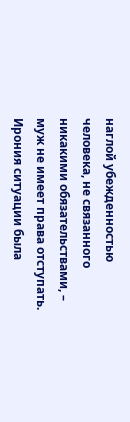наглой убежденностью человека, не связанного никакими обязательствами, – муж не имеет права отступать. Ирония ситуации была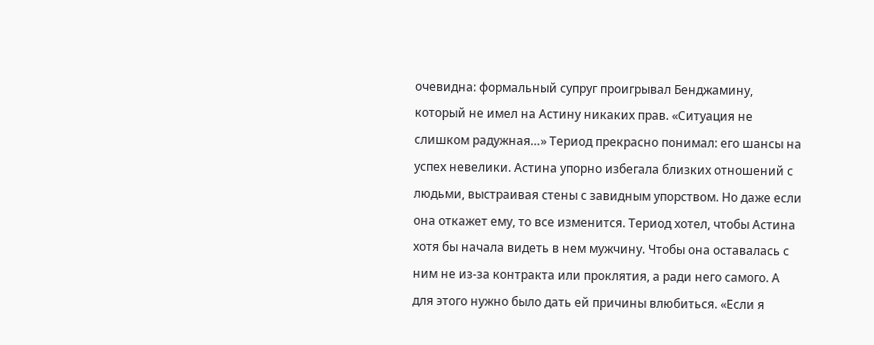очевидна: формальный супруг проигрывал Бенджамину, который не имел на Астину никаких прав. «Ситуация не слишком радужная…» Териод прекрасно понимал: его шансы на успех невелики. Астина упорно избегала близких отношений с людьми, выстраивая стены с завидным упорством. Но даже если она откажет ему, то все изменится. Териод хотел, чтобы Астина хотя бы начала видеть в нем мужчину. Чтобы она оставалась с ним не из-за контракта или проклятия, а ради него самого. А для этого нужно было дать ей причины влюбиться. «Если я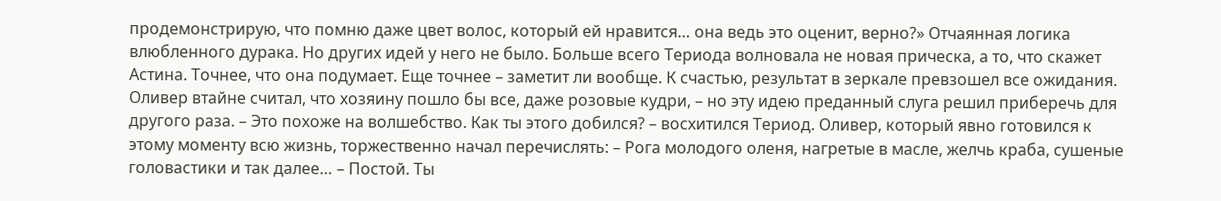продемонстрирую, что помню даже цвет волос, который ей нравится… она ведь это оценит, верно?» Отчаянная логика влюбленного дурака. Но других идей у него не было. Больше всего Териода волновала не новая прическа, а то, что скажет Астина. Точнее, что она подумает. Еще точнее – заметит ли вообще. К счастью, результат в зеркале превзошел все ожидания. Оливер втайне считал, что хозяину пошло бы все, даже розовые кудри, – но эту идею преданный слуга решил приберечь для другого раза. – Это похоже на волшебство. Как ты этого добился? – восхитился Териод. Оливер, который явно готовился к этому моменту всю жизнь, торжественно начал перечислять: – Рога молодого оленя, нагретые в масле, желчь краба, сушеные головастики и так далее… – Постой. Ты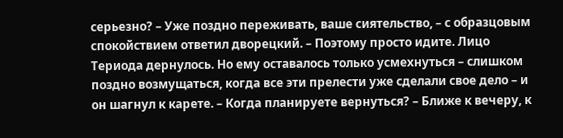серьезно? – Уже поздно переживать, ваше сиятельство, – с образцовым спокойствием ответил дворецкий. – Поэтому просто идите. Лицо Териода дернулось. Но ему оставалось только усмехнуться – слишком поздно возмущаться, когда все эти прелести уже сделали свое дело – и он шагнул к карете. – Когда планируете вернуться? – Ближе к вечеру, к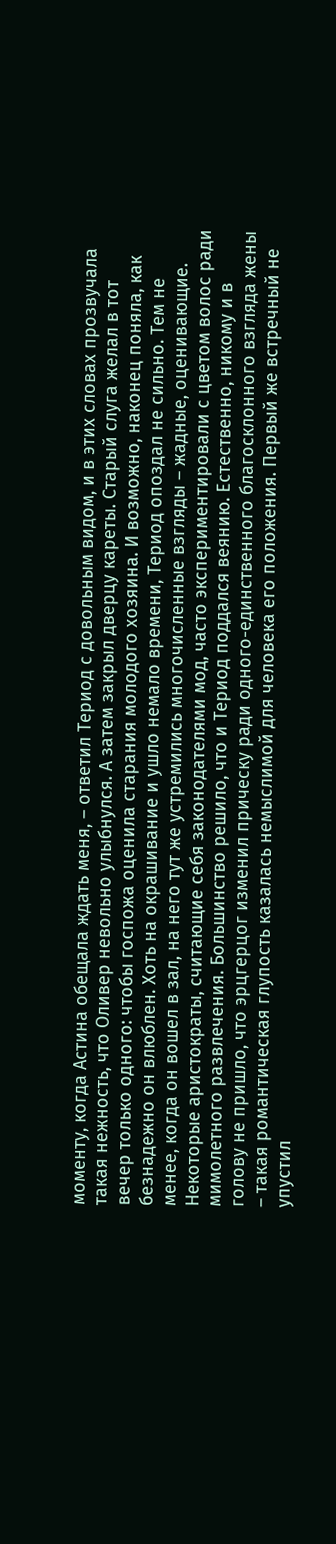моменту, когда Астина обещала ждать меня, – ответил Териод с довольным видом, и в этих словах прозвучала такая нежность, что Оливер невольно улыбнулся. А затем закрыл дверцу кареты. Старый слуга желал в тот вечер только одного: чтобы госпожа оценила старания молодого хозяина. И возможно, наконец поняла, как безнадежно он влюблен. Хоть на окрашивание и ушло немало времени, Териод опоздал не сильно. Тем не менее, когда он вошел в зал, на него тут же устремились многочисленные взгляды – жадные, оценивающие. Некоторые аристократы, считающие себя законодателями мод, часто экспериментировали с цветом волос ради мимолетного развлечения. Большинство решило, что и Териод поддался веянию. Естественно, никому и в голову не пришло, что эрцгерцог изменил прическу ради одного-единственного благосклонного взгляда жены – такая романтическая глупость казалась немыслимой для человека его положения. Первый же встречный не упустил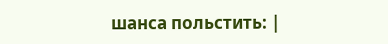шанса польстить: |